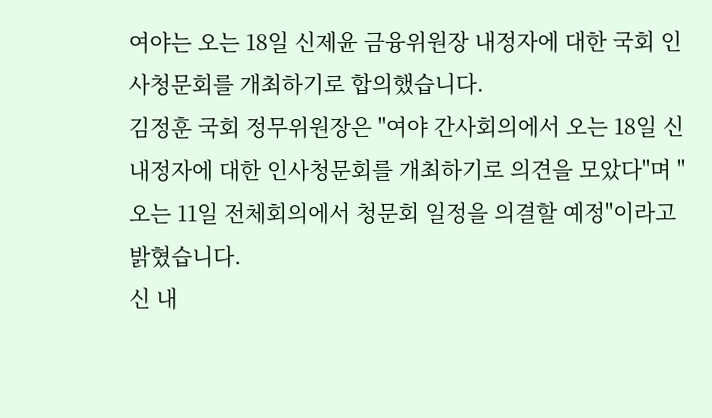여야는 오는 18일 신제윤 금융위원장 내정자에 대한 국회 인사청문회를 개최하기로 합의했습니다.
김정훈 국회 정무위원장은 "여야 간사회의에서 오는 18일 신 내정자에 대한 인사청문회를 개최하기로 의견을 모았다"며 "오는 11일 전체회의에서 청문회 일정을 의결할 예정"이라고 밝혔습니다.
신 내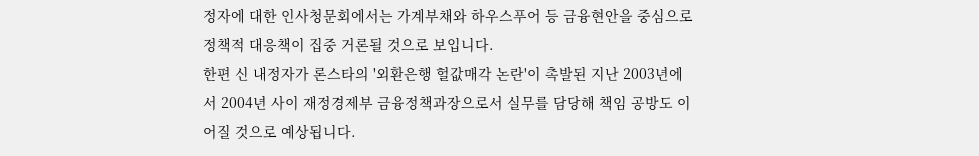정자에 대한 인사청문회에서는 가계부채와 하우스푸어 등 금융현안을 중심으로 정책적 대응책이 집중 거론될 것으로 보입니다.
한편 신 내정자가 론스타의 '외환은행 헐값매각 논란'이 촉발된 지난 2003년에서 2004년 사이 재정경제부 금융정책과장으로서 실무를 담당해 책임 공방도 이어질 것으로 예상됩니다.